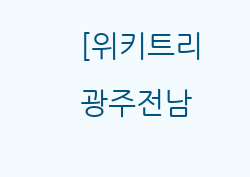[위키트리 광주전남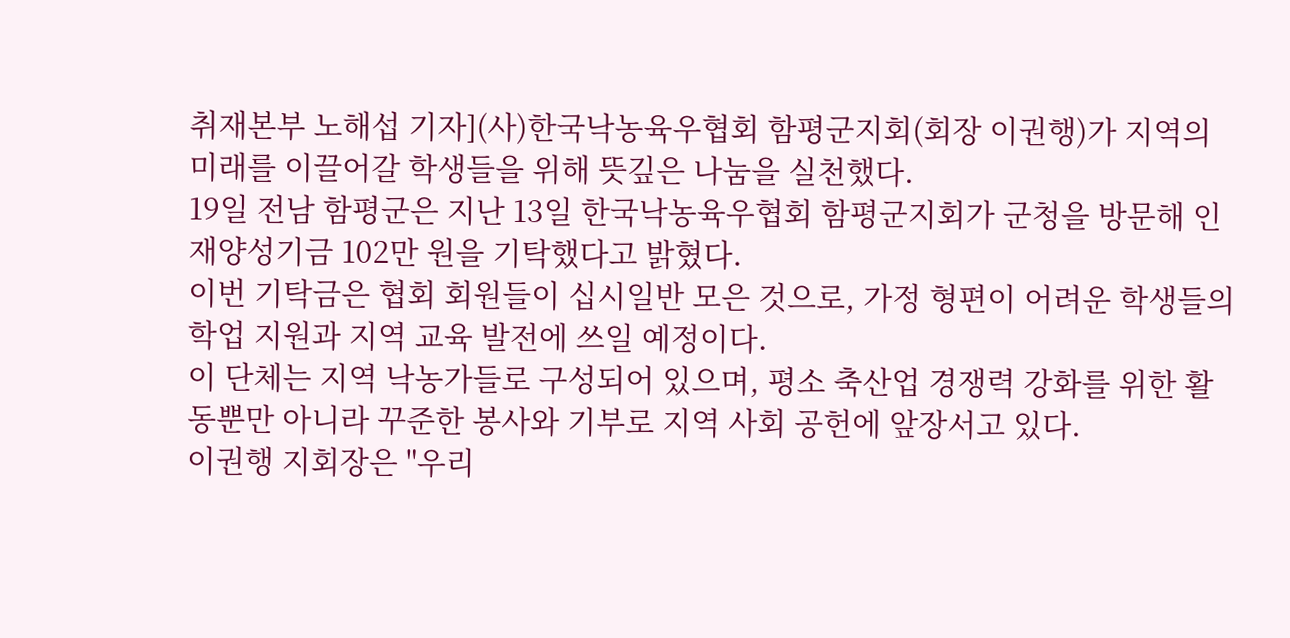취재본부 노해섭 기자](사)한국낙농육우협회 함평군지회(회장 이권행)가 지역의 미래를 이끌어갈 학생들을 위해 뜻깊은 나눔을 실천했다.
19일 전남 함평군은 지난 13일 한국낙농육우협회 함평군지회가 군청을 방문해 인재양성기금 102만 원을 기탁했다고 밝혔다.
이번 기탁금은 협회 회원들이 십시일반 모은 것으로, 가정 형편이 어려운 학생들의 학업 지원과 지역 교육 발전에 쓰일 예정이다.
이 단체는 지역 낙농가들로 구성되어 있으며, 평소 축산업 경쟁력 강화를 위한 활동뿐만 아니라 꾸준한 봉사와 기부로 지역 사회 공헌에 앞장서고 있다.
이권행 지회장은 "우리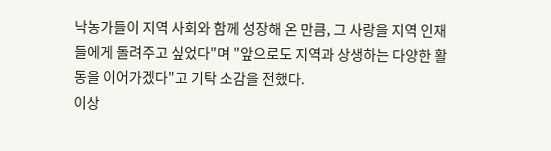낙농가들이 지역 사회와 함께 성장해 온 만큼, 그 사랑을 지역 인재들에게 돌려주고 싶었다"며 "앞으로도 지역과 상생하는 다양한 활동을 이어가겠다"고 기탁 소감을 전했다.
이상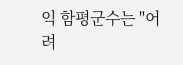익 함평군수는 "어려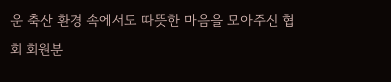운 축산 환경 속에서도 따뜻한 마음을 모아주신 협회 회원분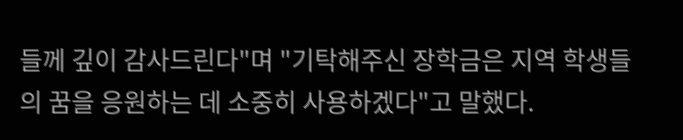들께 깊이 감사드린다"며 "기탁해주신 장학금은 지역 학생들의 꿈을 응원하는 데 소중히 사용하겠다"고 말했다.